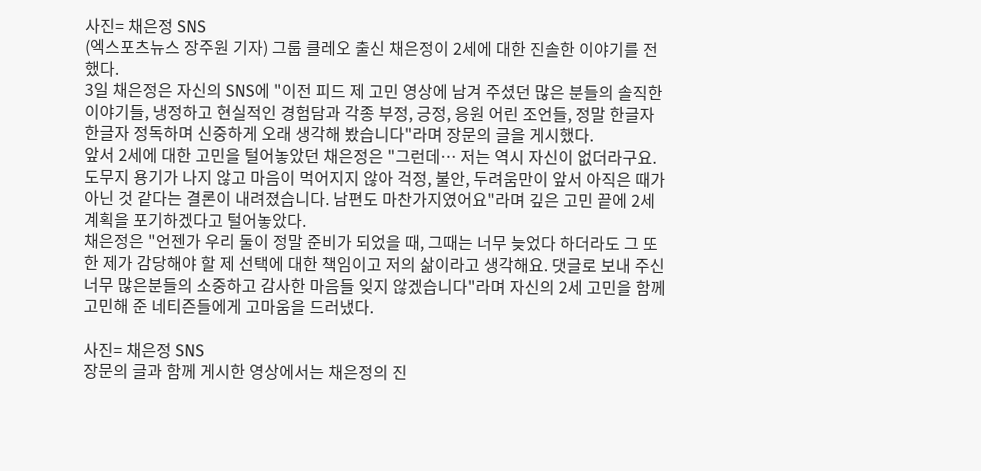사진= 채은정 SNS
(엑스포츠뉴스 장주원 기자) 그룹 클레오 출신 채은정이 2세에 대한 진솔한 이야기를 전했다.
3일 채은정은 자신의 SNS에 "이전 피드 제 고민 영상에 남겨 주셨던 많은 분들의 솔직한 이야기들, 냉정하고 현실적인 경험담과 각종 부정, 긍정, 응원 어린 조언들, 정말 한글자 한글자 정독하며 신중하게 오래 생각해 봤습니다"라며 장문의 글을 게시했다.
앞서 2세에 대한 고민을 털어놓았던 채은정은 "그런데… 저는 역시 자신이 없더라구요. 도무지 용기가 나지 않고 마음이 먹어지지 않아 걱정, 불안, 두려움만이 앞서 아직은 때가 아닌 것 같다는 결론이 내려졌습니다. 남편도 마찬가지였어요"라며 깊은 고민 끝에 2세 계획을 포기하겠다고 털어놓았다.
채은정은 "언젠가 우리 둘이 정말 준비가 되었을 때, 그때는 너무 늦었다 하더라도 그 또한 제가 감당해야 할 제 선택에 대한 책임이고 저의 삶이라고 생각해요. 댓글로 보내 주신 너무 많은분들의 소중하고 감사한 마음들 잊지 않겠습니다"라며 자신의 2세 고민을 함께 고민해 준 네티즌들에게 고마움을 드러냈다.

사진= 채은정 SNS
장문의 글과 함께 게시한 영상에서는 채은정의 진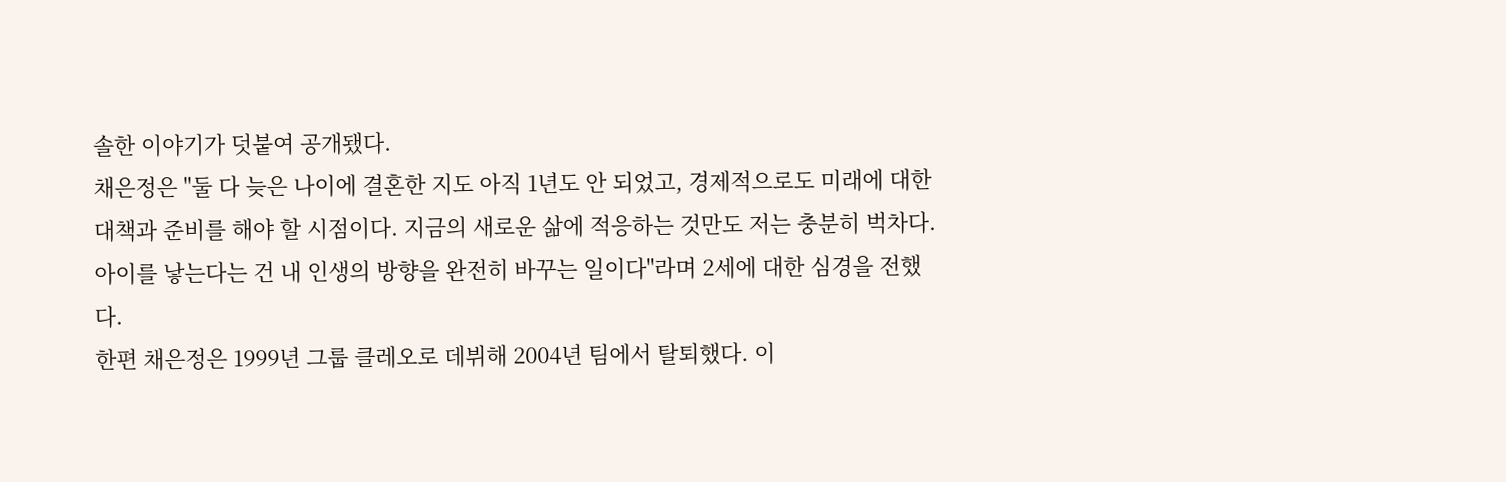솔한 이야기가 덧붙여 공개됐다.
채은정은 "둘 다 늦은 나이에 결혼한 지도 아직 1년도 안 되었고, 경제적으로도 미래에 대한 대책과 준비를 해야 할 시점이다. 지금의 새로운 삶에 적응하는 것만도 저는 충분히 벅차다. 아이를 낳는다는 건 내 인생의 방향을 완전히 바꾸는 일이다"라며 2세에 대한 심경을 전했다.
한편 채은정은 1999년 그룹 클레오로 데뷔해 2004년 팀에서 탈퇴했다. 이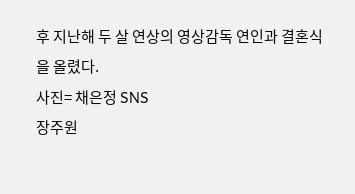후 지난해 두 살 연상의 영상감독 연인과 결혼식을 올렸다.
사진= 채은정 SNS
장주원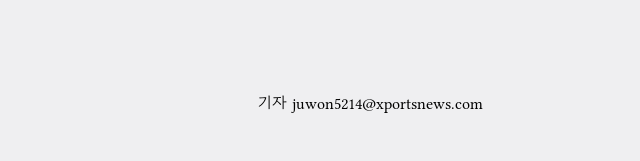기자 juwon5214@xportsnews.com